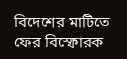বিদেশের মাটিতে ফের বিস্ফোরক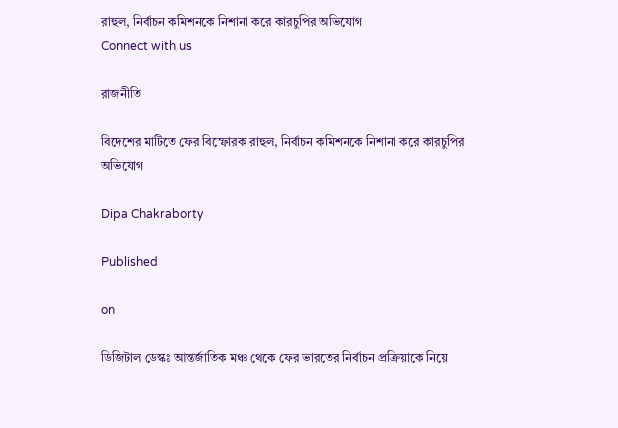রাহুল, নির্বাচন কমিশনকে নিশানা করে কারচুপির অভিযোগ
Connect with us

রাজনীতি

বিদেশের মাটিতে ফের বিস্ফোরক রাহুল, নির্বাচন কমিশনকে নিশানা করে কারচুপির অভিযোগ

Dipa Chakraborty

Published

on

ডিজিটাল ডেস্কঃ আন্তর্জাতিক মঞ্চ থেকে ফের ভারতের নির্বাচন প্রক্রিয়াকে নিয়ে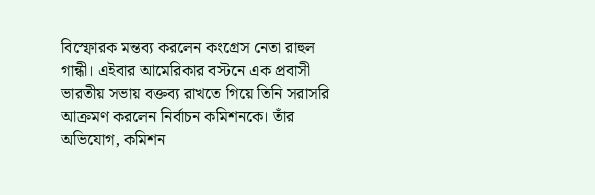বিস্ফোরক মন্তব্য করলেন কংগ্রেস নেতা রাহুল গান্ধী। এইবার আমেরিকার বস্টনে এক প্রবাসী ভারতীয় সভায় বক্তব্য রাখতে গিয়ে তিনি সরাসরি আক্রমণ করলেন নির্বাচন কমিশনকে। তাঁর অভিযোগ, কমিশন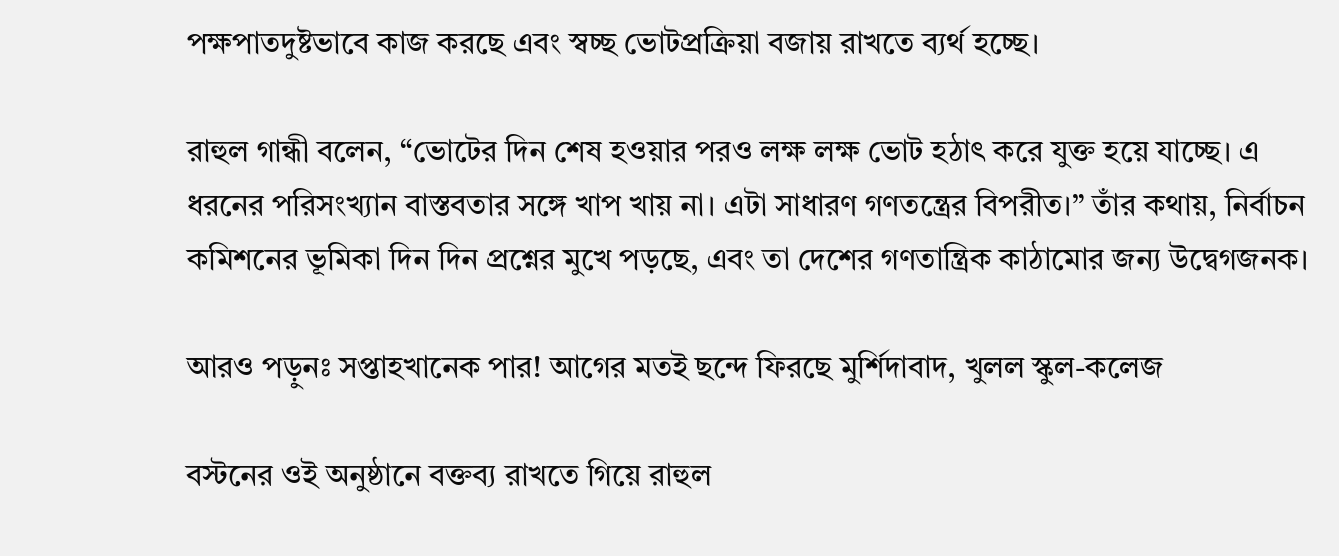পক্ষপাতদুষ্টভাবে কাজ করছে এবং স্বচ্ছ ভোটপ্রক্রিয়া বজায় রাখতে ব্যর্থ হচ্ছে।

রাহুল গান্ধী বলেন, “ভোটের দিন শেষ হওয়ার পরও লক্ষ লক্ষ ভোট হঠাৎ করে যুক্ত হয়ে যাচ্ছে। এ ধরনের পরিসংখ্যান বাস্তবতার সঙ্গে খাপ খায় না। এটা সাধারণ গণতন্ত্রের বিপরীত।” তাঁর কথায়, নির্বাচন কমিশনের ভূমিকা দিন দিন প্রশ্নের মুখে পড়ছে, এবং তা দেশের গণতান্ত্রিক কাঠামোর জন্য উদ্বেগজনক।

আরও পড়ুনঃ সপ্তাহখানেক পার! আগের মতই ছন্দে ফিরছে মুর্শিদাবাদ, খুলল স্কুল-কলেজ

বস্টনের ওই অনুষ্ঠানে বক্তব্য রাখতে গিয়ে রাহুল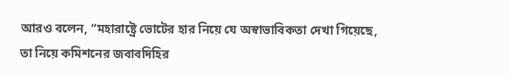আরও বলেন, “মহারাষ্ট্রে ভোটের হার নিয়ে যে অস্বাভাবিকতা দেখা গিয়েছে, তা নিয়ে কমিশনের জবাবদিহির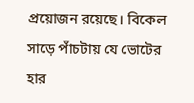প্রয়োজন রয়েছে। বিকেল সাড়ে পাঁচটায় যে ভোটের হার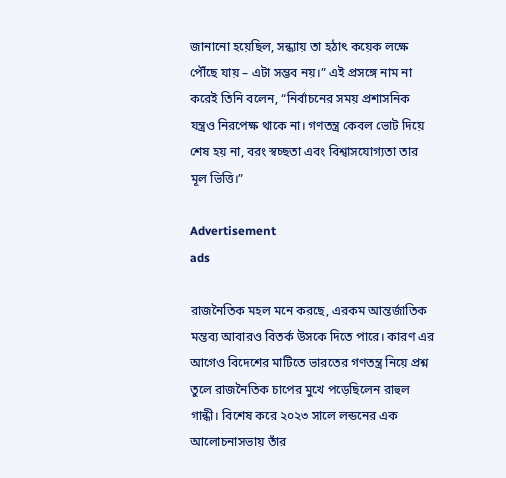জানানো হয়েছিল, সন্ধ্যায় তা হঠাৎ কয়েক লক্ষে পৌঁছে যায় – এটা সম্ভব নয়।” এই প্রসঙ্গে নাম না করেই তিনি বলেন, “নির্বাচনের সময় প্রশাসনিক যন্ত্রও নিরপেক্ষ থাকে না। গণতন্ত্র কেবল ভোট দিয়ে শেষ হয় না, বরং স্বচ্ছতা এবং বিশ্বাসযোগ্যতা তার মূল ভিত্তি।”

Advertisement
ads

রাজনৈতিক মহল মনে করছে, এরকম আন্তর্জাতিক মন্তব্য আবারও বিতর্ক উসকে দিতে পারে। কারণ এর আগেও বিদেশের মাটিতে ভারতের গণতন্ত্র নিয়ে প্রশ্ন তুলে রাজনৈতিক চাপের মুখে পড়েছিলেন রাহুল গান্ধী। বিশেষ করে ২০২৩ সালে লন্ডনের এক আলোচনাসভায় তাঁর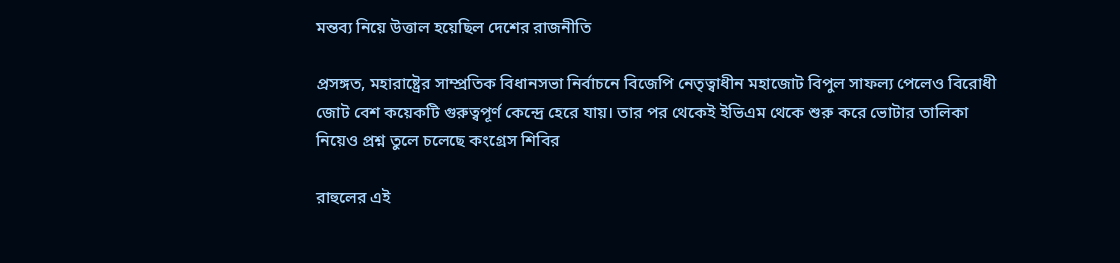মন্তব্য নিয়ে উত্তাল হয়েছিল দেশের রাজনীতি

প্রসঙ্গত, মহারাষ্ট্রের সাম্প্রতিক বিধানসভা নির্বাচনে বিজেপি নেতৃত্বাধীন মহাজোট বিপুল সাফল্য পেলেও বিরোধী জোট বেশ কয়েকটি গুরুত্বপূর্ণ কেন্দ্রে হেরে যায়। তার পর থেকেই ইভিএম থেকে শুরু করে ভোটার তালিকা নিয়েও প্রশ্ন তুলে চলেছে কংগ্রেস শিবির

রাহুলের এই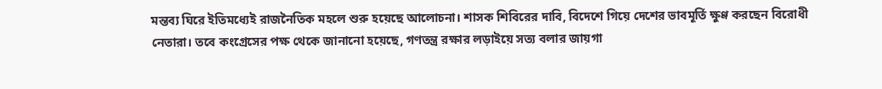মন্তব্য ঘিরে ইতিমধ্যেই রাজনৈতিক মহলে শুরু হয়েছে আলোচনা। শাসক শিবিরের দাবি, বিদেশে গিয়ে দেশের ভাবমূর্তি ক্ষুণ্ণ করছেন বিরোধী নেতারা। তবে কংগ্রেসের পক্ষ থেকে জানানো হয়েছে, গণতন্ত্র রক্ষার লড়াইয়ে সত্য বলার জায়গা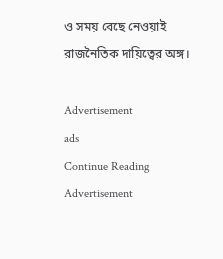ও সময় বেছে নেওয়াই রাজনৈতিক দায়িত্বের অঙ্গ।

Advertisement
ads
Continue Reading
Advertisement